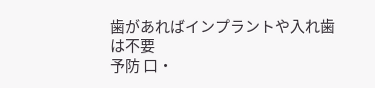歯があればインプラントや入れ歯は不要
予防 口・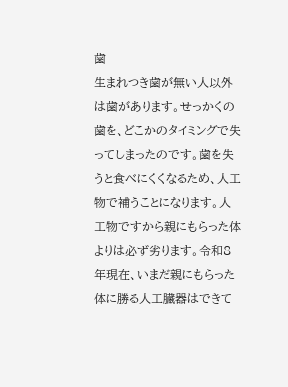歯
生まれつき歯が無い人以外は歯があります。せっかくの歯を、どこかのタイミングで失ってしまったのです。歯を失うと食べにくくなるため、人工物で補うことになります。人工物ですから親にもらった体よりは必ず劣ります。令和8年現在、いまだ親にもらった体に勝る人工臓器はできて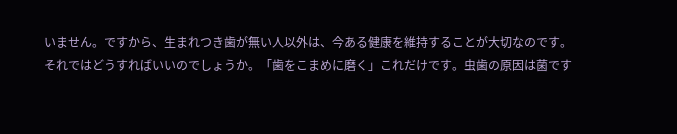いません。ですから、生まれつき歯が無い人以外は、今ある健康を維持することが大切なのです。
それではどうすればいいのでしょうか。「歯をこまめに磨く」これだけです。虫歯の原因は菌です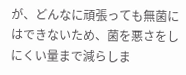が、どんなに頑張っても無菌にはできないため、菌を悪さをしにくい量まで減らしま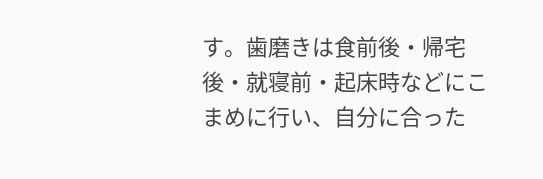す。歯磨きは食前後・帰宅後・就寝前・起床時などにこまめに行い、自分に合った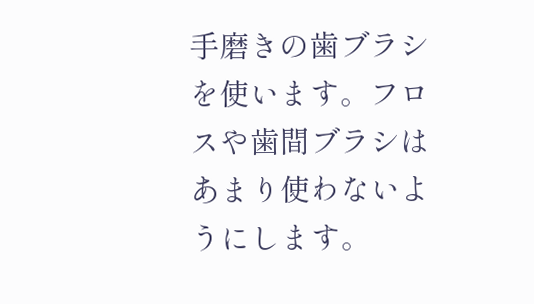手磨きの歯ブラシを使います。フロスや歯間ブラシはあまり使わないようにします。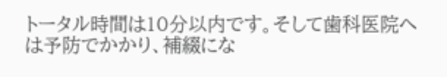トータル時間は10分以内です。そして歯科医院へは予防でかかり、補綴にな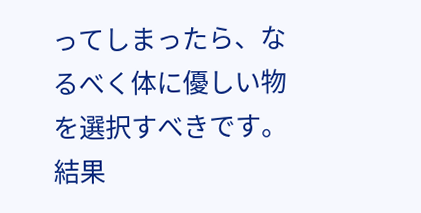ってしまったら、なるべく体に優しい物を選択すべきです。結果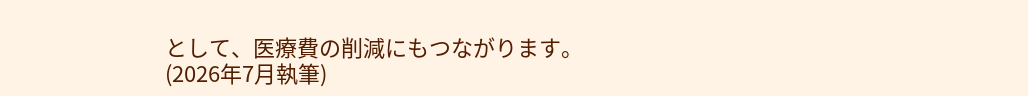として、医療費の削減にもつながります。
(2026年7月執筆)